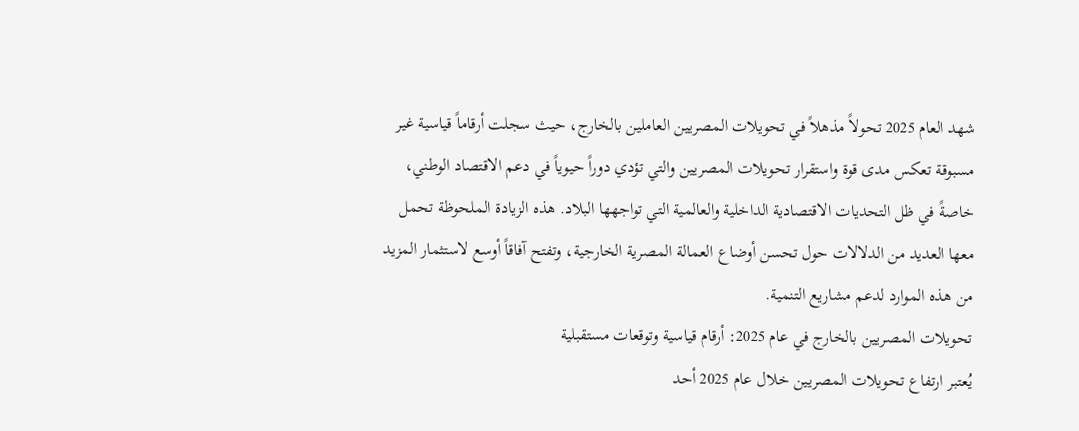شهد العام 2025 تحولاً مذهلاً في تحويلات المصريين العاملين بالخارج، حيث سجلت أرقاماً قياسية غير مسبوقة تعكس مدى قوة واستقرار تحويلات المصريين والتي تؤدي دوراً حيوياً في دعم الاقتصاد الوطني، خاصةً في ظل التحديات الاقتصادية الداخلية والعالمية التي تواجهها البلاد. هذه الزيادة الملحوظة تحمل معها العديد من الدلالات حول تحسن أوضاع العمالة المصرية الخارجية، وتفتح آفاقاً أوسع لاستثمار المزيد من هذه الموارد لدعم مشاريع التنمية.
تحويلات المصريين بالخارج في عام 2025: أرقام قياسية وتوقعات مستقبلية
يُعتبر ارتفاع تحويلات المصريين خلال عام 2025 أحد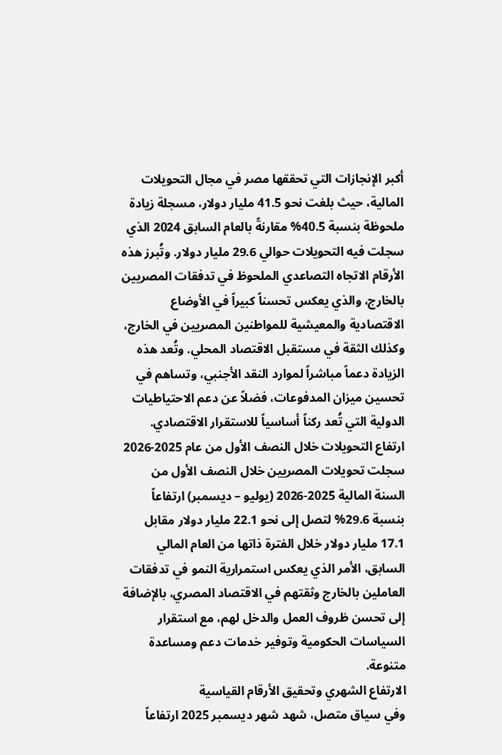أكبر الإنجازات التي تحققها مصر في مجال التحويلات المالية، حيث بلغت نحو 41.5 مليار دولار، مسجلة زيادة ملحوظة بنسبة 40.5% مقارنةً بالعام السابق 2024 الذي سجلت فيه التحويلات حوالي 29.6 مليار دولار. وتُبرز هذه الأرقام الاتجاه التصاعدي الملحوظ في تدفقات المصريين بالخارج، والذي يعكس تحسناً كبيراً في الأوضاع الاقتصادية والمعيشية للمواطنين المصريين في الخارج، وكذلك الثقة في مستقبل الاقتصاد المحلي. وتُعد هذه الزيادة دعماً مباشراً لموارد النقد الأجنبي، وتساهم في تحسين ميزان المدفوعات، فضلاً عن دعم الاحتياطيات الدولية التي تُعد ركناً أساسياً للاستقرار الاقتصادي.
ارتفاع التحويلات خلال النصف الأول من عام 2025-2026
سجلت تحويلات المصريين خلال النصف الأول من السنة المالية 2025-2026 (يوليو – ديسمبر) ارتفاعاً بنسبة 29.6% لتصل إلى نحو 22.1 مليار دولار مقابل 17.1 مليار دولار خلال الفترة ذاتها من العام المالي السابق، الأمر الذي يعكس استمرارية النمو في تدفقات العاملين بالخارج وثقتهم في الاقتصاد المصري، بالإضافة إلى تحسن ظروف العمل والدخل لهم، مع استقرار السياسات الحكومية وتوفير خدمات دعم ومساعدة متنوعة.
الارتفاع الشهري وتحقيق الأرقام القياسية
وفي سياق متصل، شهد شهر ديسمبر 2025 ارتفاعاً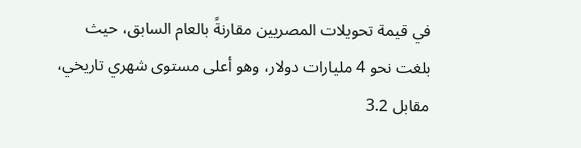في قيمة تحويلات المصريين مقارنةً بالعام السابق، حيث بلغت نحو 4 مليارات دولار، وهو أعلى مستوى شهري تاريخي، مقابل 3.2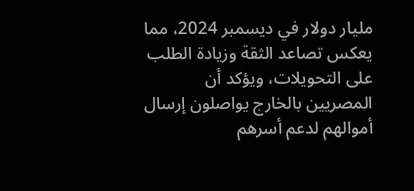مليار دولار في ديسمبر 2024، مما يعكس تصاعد الثقة وزيادة الطلب على التحويلات، ويؤكد أن المصريين بالخارج يواصلون إرسال أموالهم لدعم أسرهم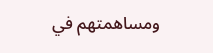ومساهمتهم في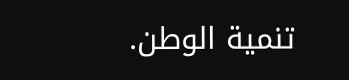تنمية الوطن.